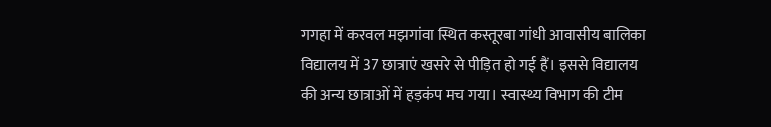गगहा में करवल मझगांवा स्थित कस्तूरबा गांधी आवासीय बालिका विद्यालय में 37 छात्राएं खसरे से पीड़ित हो गई हैं। इससे विद्यालय की अन्य छात्राओं में हड़कंप मच गया। स्वास्थ्य विभाग की टीम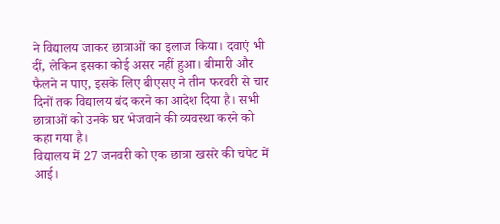ने विद्यालय जाकर छात्राओं का इलाज किया। दवाएं भी दीं, लेकिन इसका कोई असर नहीं हुआ। बीमारी और फैलने न पाए, इसके लिए बीएसए ने तीन फरवरी से चार दिनों तक विद्यालय बंद करने का आदेश दिया है। सभी छात्राओं को उनके घर भेजवाने की व्यवस्था करने को कहा गया है।
विद्यालय में 27 जनवरी को एक छात्रा खसरे की चपेट में आई।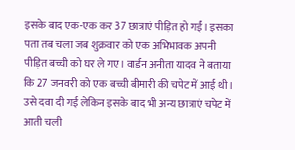इसके बाद एक-एक कर 37 छात्राएं पीड़ित हो गईं। इसका पता तब चला जब शुक्रवार को एक अभिभावक अपनी पीड़ित बच्ची को घर ले गए। वार्डन अनीता यादव ने बताया कि 27 जनवरी को एक बच्ची बीमारी की चपेट में आई थी। उसे दवा दी गई लेकिन इसके बाद भी अन्य छात्राएं चपेट में आती चली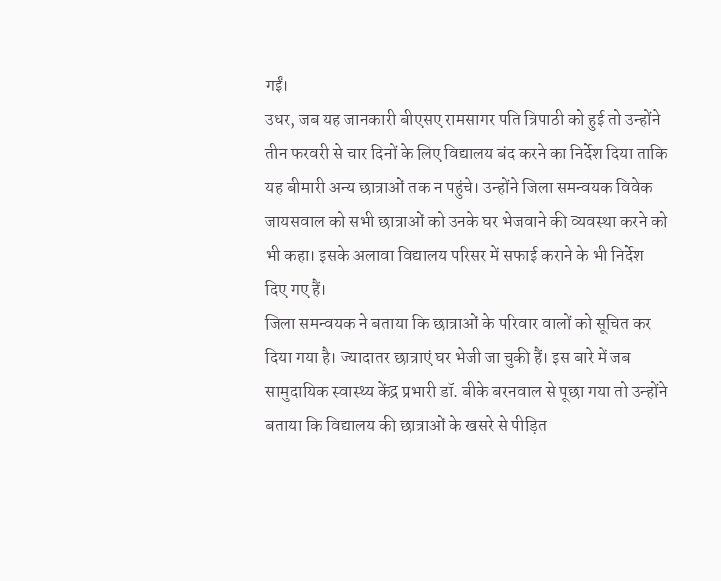गईं।
उधर, जब यह जानकारी बीएसए रामसागर पति त्रिपाठी को हुई तो उन्होंने तीन फरवरी से चार दिनों के लिए विद्यालय बंद करने का निर्देश दिया ताकि यह बीमारी अन्य छात्राओं तक न पहुंचे। उन्होंने जिला समन्वयक विवेक जायसवाल को सभी छात्राओं को उनके घर भेजवाने की व्यवस्था करने को भी कहा। इसके अलावा विद्यालय परिसर में सफाई कराने के भी निर्देश दिए गए हैं।
जिला समन्वयक ने बताया कि छात्राओं के परिवार वालों को सूचित कर दिया गया है। ज्यादातर छात्राएं घर भेजी जा चुकी हैं। इस बारे में जब सामुदायिक स्वास्थ्य केंद्र प्रभारी डॉ. बीके बरनवाल से पूछा गया तो उन्होंने बताया कि विद्यालय की छात्राओं के खसरे से पीड़ित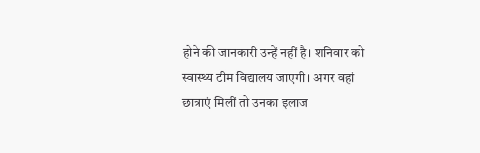होने की जानकारी उन्हें नहीं है। शनिवार को स्वास्थ्य टीम विद्यालय जाएगी। अगर वहां छात्राएं मिलीं तो उनका इलाज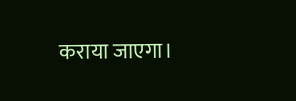कराया जाएगा।